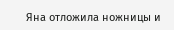Яна отложила ножницы и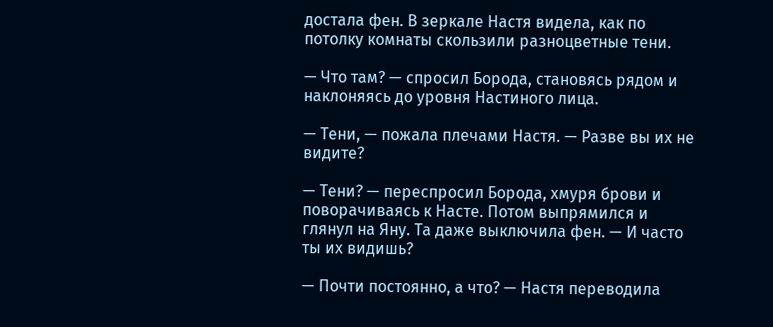достала фен. В зеркале Настя видела, как по потолку комнаты скользили разноцветные тени.

— Что там? — спросил Борода, становясь рядом и наклоняясь до уровня Настиного лица.

— Тени, — пожала плечами Настя. — Разве вы их не видите?

— Тени? — переспросил Борода, хмуря брови и поворачиваясь к Насте. Потом выпрямился и глянул на Яну. Та даже выключила фен. — И часто ты их видишь?

— Почти постоянно, а что? — Настя переводила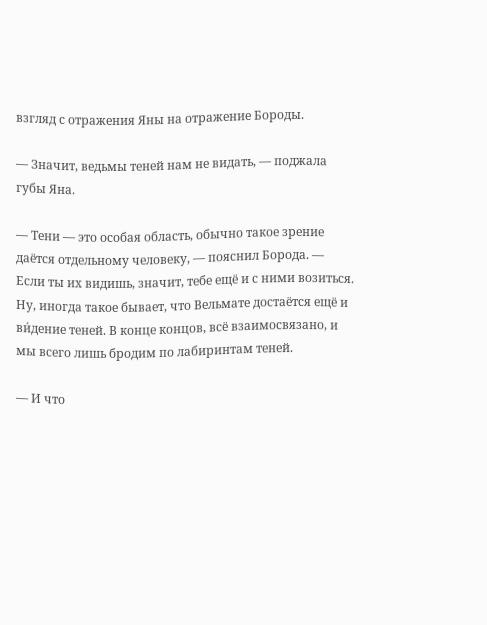взгляд с отражения Яны на отражение Бороды.

— Значит, ведьмы теней нам не видать, — поджала губы Яна.

— Тени — это особая область, обычно такое зрение даётся отдельному человеку, — пояснил Борода. — Если ты их видишь, значит, тебе ещё и с ними возиться. Ну, иногда такое бывает, что Вельмате достаётся ещё и ви́дение теней. В конце концов, всё взаимосвязано, и мы всего лишь бродим по лабиринтам теней.

— И что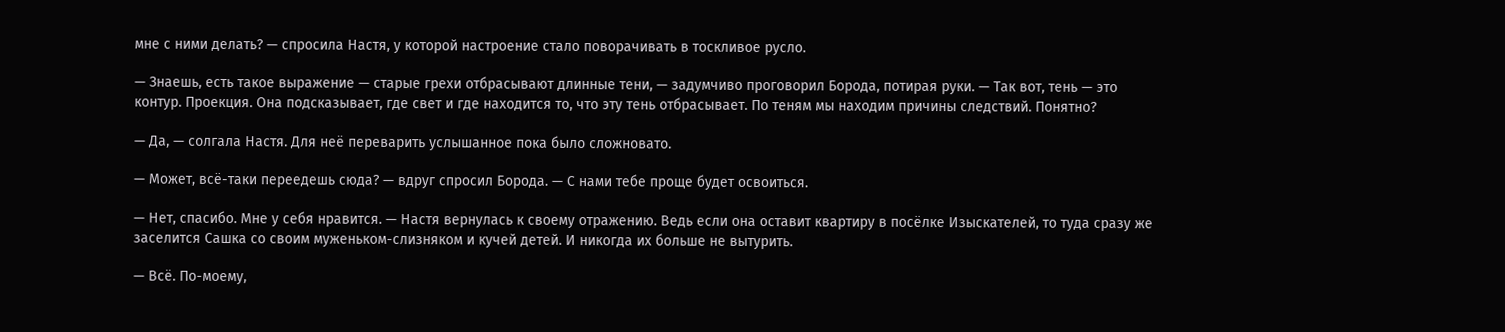мне с ними делать? — спросила Настя, у которой настроение стало поворачивать в тоскливое русло.

— Знаешь, есть такое выражение — старые грехи отбрасывают длинные тени, — задумчиво проговорил Борода, потирая руки. — Так вот, тень — это контур. Проекция. Она подсказывает, где свет и где находится то, что эту тень отбрасывает. По теням мы находим причины следствий. Понятно?

— Да, — солгала Настя. Для неё переварить услышанное пока было сложновато.

— Может, всё-таки переедешь сюда? — вдруг спросил Борода. — С нами тебе проще будет освоиться.

— Нет, спасибо. Мне у себя нравится. — Настя вернулась к своему отражению. Ведь если она оставит квартиру в посёлке Изыскателей, то туда сразу же заселится Сашка со своим муженьком-слизняком и кучей детей. И никогда их больше не вытурить.

— Всё. По-моему,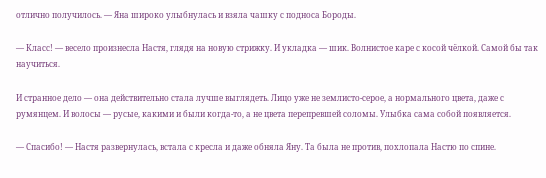отлично получилось. — Яна широко улыбнулась и взяла чашку с подноса Бороды.

— Класс! — весело произнесла Настя, глядя на новую стрижку. И укладка — шик. Волнистое каре с косой чёлкой. Самой бы так научиться.

И странное дело — она действительно стала лучше выглядеть. Лицо уже не землисто-серое, а нормального цвета, даже с румянцем. И волосы — русые, какими и были когда-то, а не цвета перепревшей соломы. Улыбка сама собой появляется.

— Спасибо! — Настя развернулась, встала с кресла и даже обняла Яну. Та была не против, похлопала Настю по спине.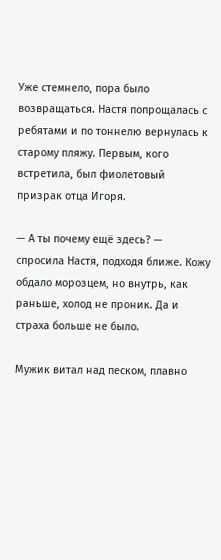Уже стемнело, пора было возвращаться. Настя попрощалась с ребятами и по тоннелю вернулась к старому пляжу. Первым, кого встретила, был фиолетовый призрак отца Игоря.

— А ты почему ещё здесь? — спросила Настя, подходя ближе. Кожу обдало морозцем, но внутрь, как раньше, холод не проник. Да и страха больше не было.

Мужик витал над песком, плавно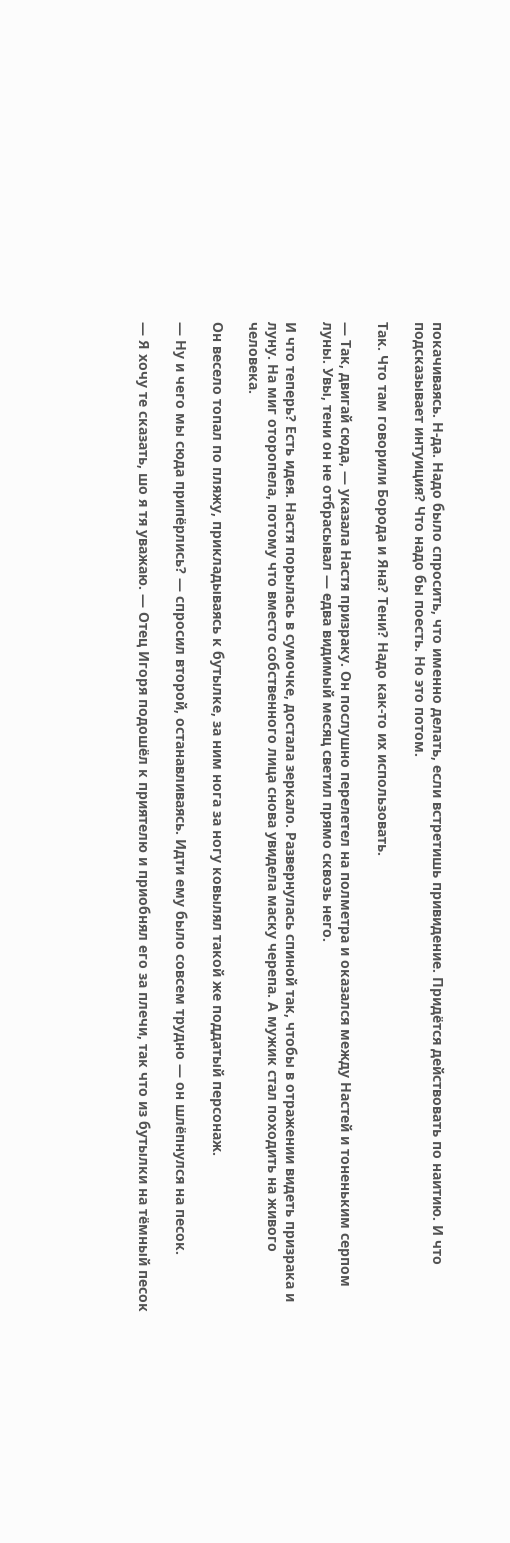покачиваясь. Н-да. Надо было спросить, что именно делать, если встретишь привидение. Придётся действовать по наитию. И что подсказывает интуиция? Что надо бы поесть. Но это потом.

Так. Что там говорили Борода и Яна? Тени? Надо как-то их использовать.

— Так, двигай сюда, — указала Настя призраку. Он послушно перелетел на полметра и оказался между Настей и тоненьким серпом луны. Увы, тени он не отбрасывал — едва видимый месяц светил прямо сквозь него.

И что теперь? Есть идея. Настя порылась в сумочке, достала зеркало. Развернулась спиной так, чтобы в отражении видеть призрака и луну. На миг оторопела, потому что вместо собственного лица снова увидела маску черепа. А мужик стал походить на живого человека.

Он весело топал по пляжу, прикладываясь к бутылке, за ним нога за ногу ковылял такой же поддатый персонаж.

— Ну и чего мы сюда припёрлись? — спросил второй, останавливаясь. Идти ему было совсем трудно — он шлёпнулся на песок.

— Я хочу те сказать, шо я тя уважаю. — Отец Игоря подошёл к приятелю и приобнял его за плечи, так что из бутылки на тёмный песок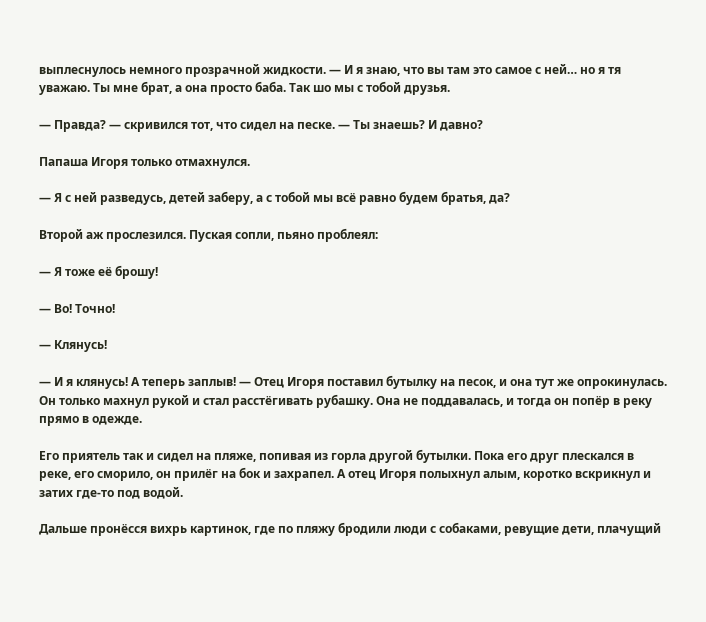выплеснулось немного прозрачной жидкости. — И я знаю, что вы там это самое с ней… но я тя уважаю. Ты мне брат, а она просто баба. Так шо мы с тобой друзья.

— Правда? — скривился тот, что сидел на песке. — Ты знаешь? И давно?

Папаша Игоря только отмахнулся.

— Я с ней разведусь, детей заберу, а с тобой мы всё равно будем братья, да?

Второй аж прослезился. Пуская сопли, пьяно проблеял:

— Я тоже её брошу!

— Во! Точно!

— Клянусь!

— И я клянусь! А теперь заплыв! — Отец Игоря поставил бутылку на песок, и она тут же опрокинулась. Он только махнул рукой и стал расстёгивать рубашку. Она не поддавалась, и тогда он попёр в реку прямо в одежде.

Его приятель так и сидел на пляже, попивая из горла другой бутылки. Пока его друг плескался в реке, его сморило, он прилёг на бок и захрапел. А отец Игоря полыхнул алым, коротко вскрикнул и затих где-то под водой.

Дальше пронёсся вихрь картинок, где по пляжу бродили люди с собаками, ревущие дети, плачущий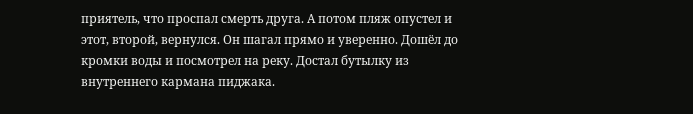приятель, что проспал смерть друга. А потом пляж опустел и этот, второй, вернулся. Он шагал прямо и уверенно. Дошёл до кромки воды и посмотрел на реку. Достал бутылку из внутреннего кармана пиджака.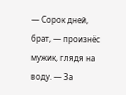— Сорок дней, брат, — произнёс мужик, глядя на воду. — За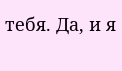тебя. Да, и я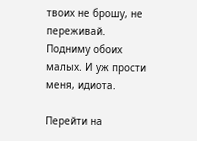твоих не брошу, не переживай. Подниму обоих малых. И уж прости меня, идиота.

Перейти на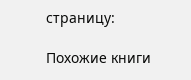страницу:

Похожие книги